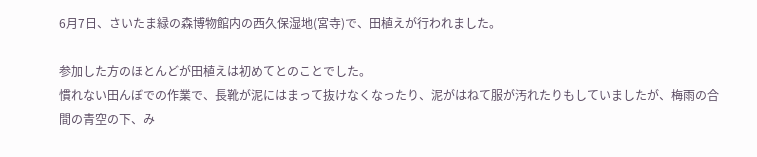6月7日、さいたま緑の森博物館内の西久保湿地(宮寺)で、田植えが行われました。

参加した方のほとんどが田植えは初めてとのことでした。
慣れない田んぼでの作業で、長靴が泥にはまって抜けなくなったり、泥がはねて服が汚れたりもしていましたが、梅雨の合間の青空の下、み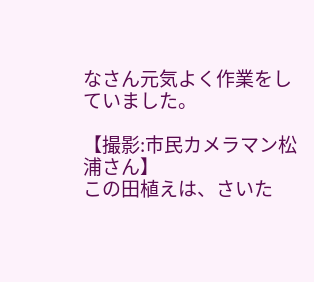なさん元気よく作業をしていました。

【撮影:市民カメラマン松浦さん】
この田植えは、さいた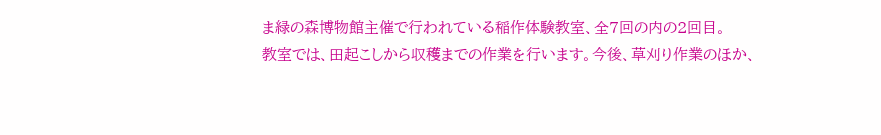ま緑の森博物館主催で行われている稲作体験教室、全7回の内の2回目。
教室では、田起こしから収穫までの作業を行います。今後、草刈り作業のほか、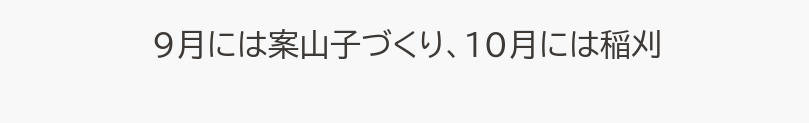9月には案山子づくり、10月には稲刈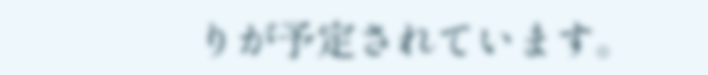りが予定されています。